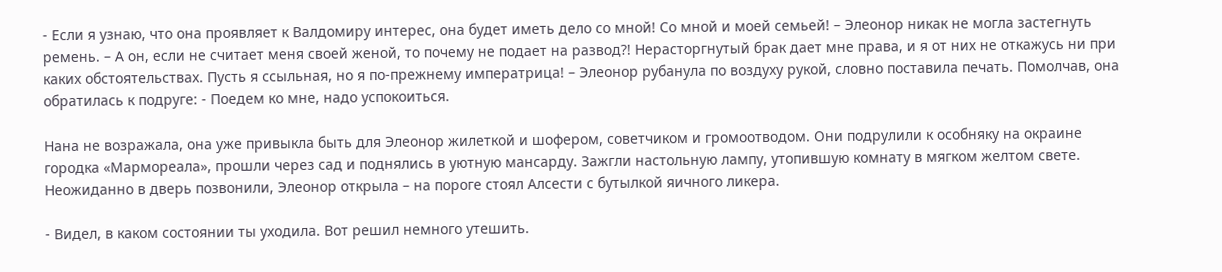- Если я узнаю, что она проявляет к Валдомиру интерес, она будет иметь дело со мной! Со мной и моей семьей! – Элеонор никак не могла застегнуть ремень. – А он, если не считает меня своей женой, то почему не подает на развод?! Нерасторгнутый брак дает мне права, и я от них не откажусь ни при каких обстоятельствах. Пусть я ссыльная, но я по-прежнему императрица! – Элеонор рубанула по воздуху рукой, словно поставила печать. Помолчав, она обратилась к подруге: - Поедем ко мне, надо успокоиться.

Нана не возражала, она уже привыкла быть для Элеонор жилеткой и шофером, советчиком и громоотводом. Они подрулили к особняку на окраине городка «Мармореала», прошли через сад и поднялись в уютную мансарду. Зажгли настольную лампу, утопившую комнату в мягком желтом свете. Неожиданно в дверь позвонили, Элеонор открыла – на пороге стоял Алсести с бутылкой яичного ликера.

- Видел, в каком состоянии ты уходила. Вот решил немного утешить.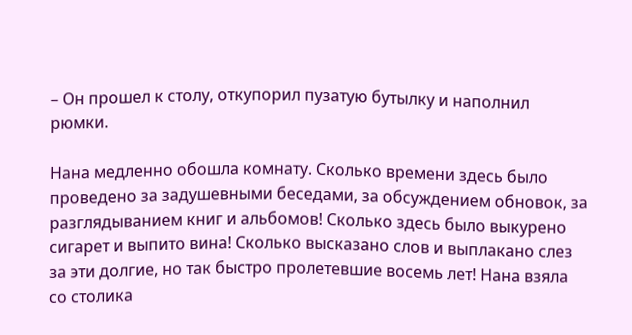– Он прошел к столу, откупорил пузатую бутылку и наполнил рюмки.

Нана медленно обошла комнату. Сколько времени здесь было проведено за задушевными беседами, за обсуждением обновок, за разглядыванием книг и альбомов! Сколько здесь было выкурено сигарет и выпито вина! Сколько высказано слов и выплакано слез за эти долгие, но так быстро пролетевшие восемь лет! Нана взяла со столика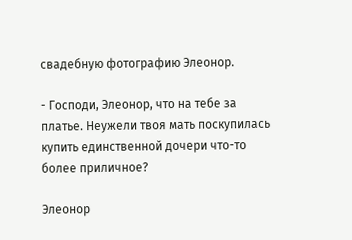свадебную фотографию Элеонор.

- Господи, Элеонор, что на тебе за платье. Неужели твоя мать поскупилась купить единственной дочери что-то более приличное?

Элеонор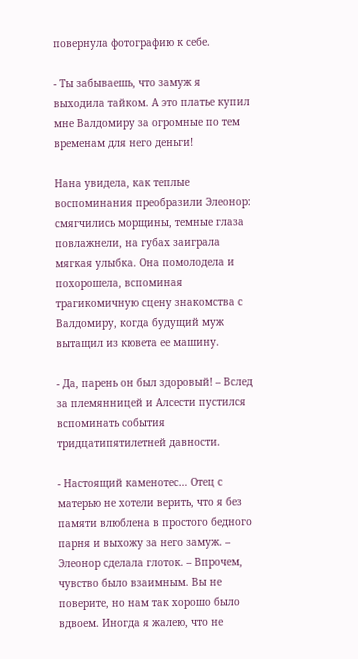повернула фотографию к себе.

- Ты забываешь, что замуж я выходила тайком. А это платье купил мне Валдомиру за огромные по тем временам для него деньги!

Нана увидела, как теплые воспоминания преобразили Элеонор: смягчились морщины, темные глаза повлажнели, на губах заиграла мягкая улыбка. Она помолодела и похорошела, вспоминая трагикомичную сцену знакомства с Валдомиру, когда будущий муж вытащил из кювета ее машину.

- Да, парень он был здоровый! – Вслед за племянницей и Алсести пустился вспоминать события тридцатипятилетней давности.

- Настоящий каменотес… Отец с матерью не хотели верить, что я без памяти влюблена в простого бедного парня и выхожу за него замуж. – Элеонор сделала глоток. – Впрочем, чувство было взаимным. Вы не поверите, но нам так хорошо было вдвоем. Иногда я жалею, что не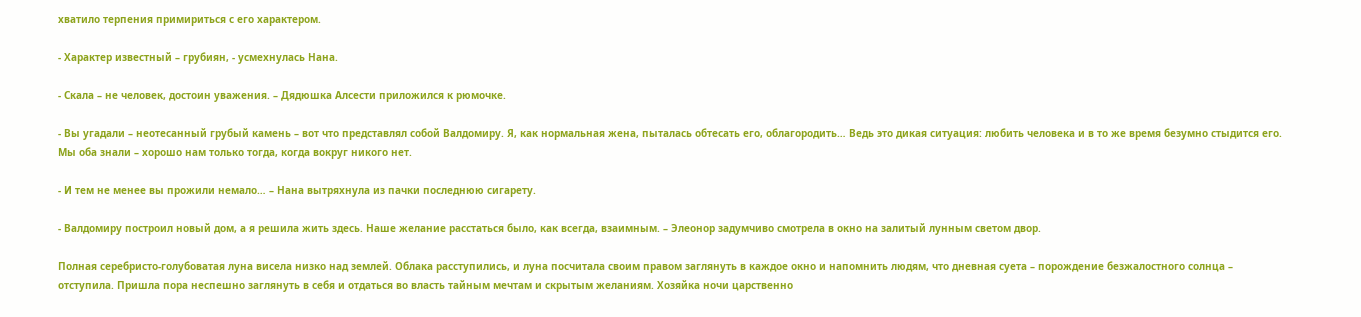хватило терпения примириться с его характером.

- Характер известный – грубиян, - усмехнулась Нана.

- Скала – не человек, достоин уважения. – Дядюшка Алсести приложился к рюмочке.

- Вы угадали – неотесанный грубый камень – вот что представлял собой Валдомиру. Я, как нормальная жена, пыталась обтесать его, облагородить… Ведь это дикая ситуация: любить человека и в то же время безумно стыдится его. Мы оба знали – хорошо нам только тогда, когда вокруг никого нет.

- И тем не менее вы прожили немало… – Нана вытряхнула из пачки последнюю сигарету.

- Валдомиру построил новый дом, а я решила жить здесь. Наше желание расстаться было, как всегда, взаимным. – Элеонор задумчиво смотрела в окно на залитый лунным светом двор.

Полная серебристо-голубоватая луна висела низко над землей. Облака расступились, и луна посчитала своим правом заглянуть в каждое окно и напомнить людям, что дневная суета – порождение безжалостного солнца – отступила. Пришла пора неспешно заглянуть в себя и отдаться во власть тайным мечтам и скрытым желаниям. Хозяйка ночи царственно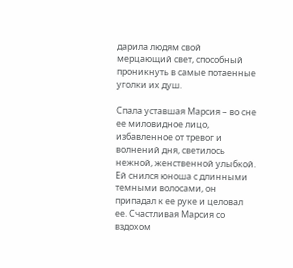дарила людям свой мерцающий свет, способный проникнуть в самые потаенные уголки их душ.

Спала уставшая Марсия – во сне ее миловидное лицо, избавленное от тревог и волнений дня, светилось нежной, женственной улыбкой. Ей снился юноша с длинными темными волосами, он припадал к ее руке и целовал ее. Счастливая Марсия со вздохом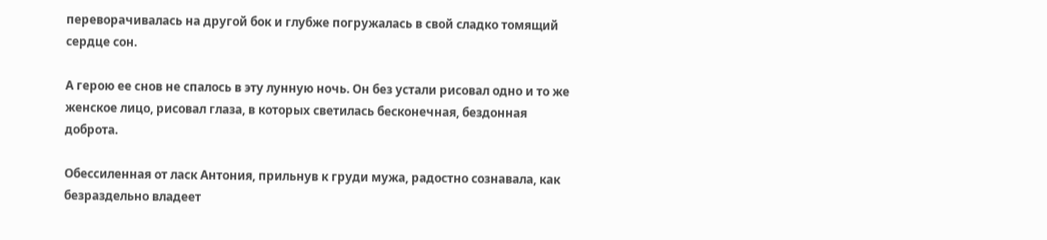переворачивалась на другой бок и глубже погружалась в свой сладко томящий сердце сон.

А герою ее снов не спалось в эту лунную ночь. Он без устали рисовал одно и то же женское лицо, рисовал глаза, в которых светилась бесконечная, бездонная доброта.

Обессиленная от ласк Антония, прильнув к груди мужа, радостно сознавала, как безраздельно владеет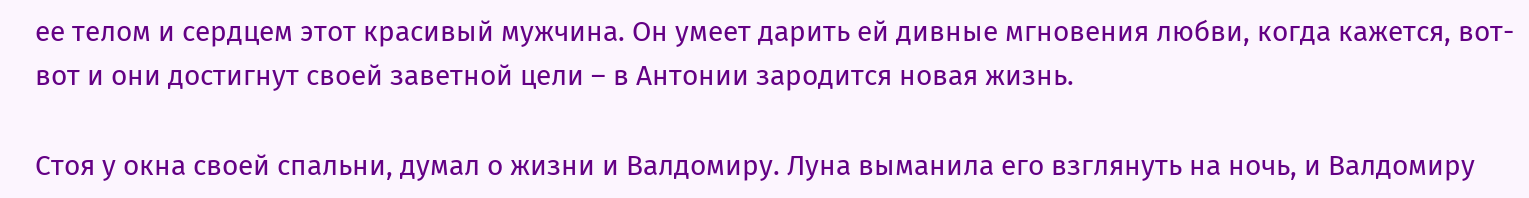ее телом и сердцем этот красивый мужчина. Он умеет дарить ей дивные мгновения любви, когда кажется, вот-вот и они достигнут своей заветной цели – в Антонии зародится новая жизнь.

Стоя у окна своей спальни, думал о жизни и Валдомиру. Луна выманила его взглянуть на ночь, и Валдомиру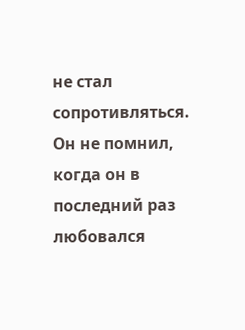не стал сопротивляться. Он не помнил, когда он в последний раз любовался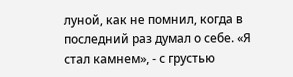луной, как не помнил, когда в последний раз думал о себе. «Я стал камнем», - с грустью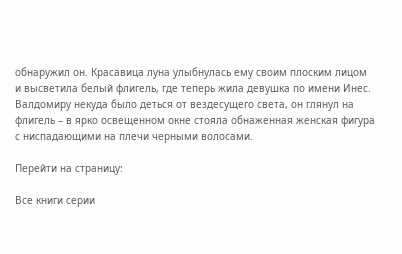обнаружил он. Красавица луна улыбнулась ему своим плоским лицом и высветила белый флигель, где теперь жила девушка по имени Инес. Валдомиру некуда было деться от вездесущего света, он глянул на флигель – в ярко освещенном окне стояла обнаженная женская фигура с ниспадающими на плечи черными волосами.

Перейти на страницу:

Все книги серии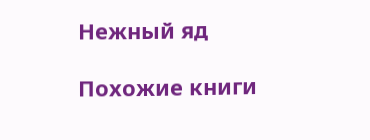Нежный яд

Похожие книги